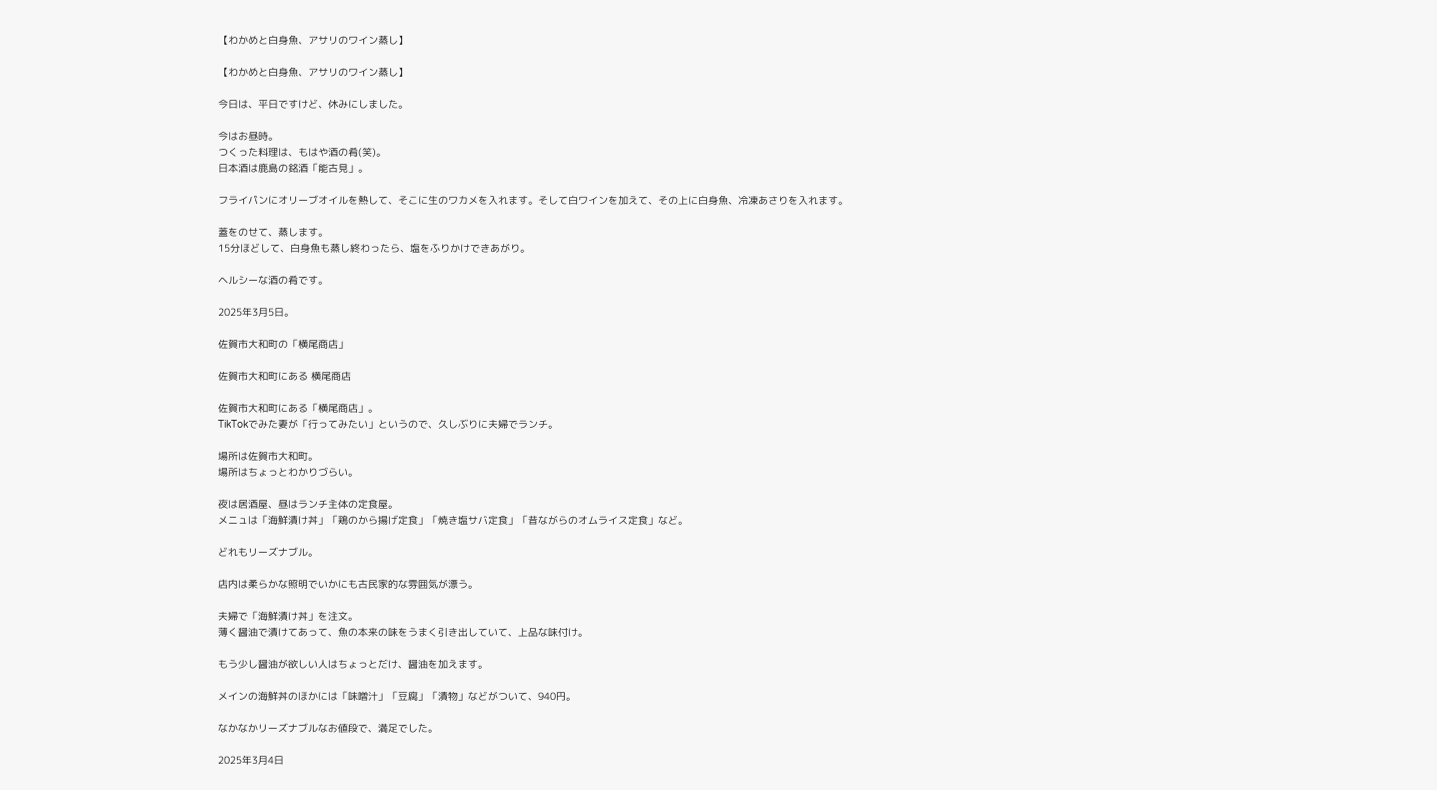【わかめと白身魚、アサリのワイン蒸し】

【わかめと白身魚、アサリのワイン蒸し】

今日は、平日ですけど、休みにしました。

今はお昼時。
つくった料理は、もはや酒の肴(笑)。
日本酒は鹿島の銘酒「能古見」。

フライパンにオリーブオイルを熱して、そこに生のワカメを入れます。そして白ワインを加えて、その上に白身魚、冷凍あさりを入れます。

蓋をのせて、蒸します。
15分ほどして、白身魚も蒸し終わったら、塩をふりかけできあがり。

ヘルシーな酒の肴です。

2025年3月5日。

佐賀市大和町の「横尾商店」

佐賀市大和町にある 横尾商店

佐賀市大和町にある「横尾商店」。
TikTokでみた妻が「行ってみたい」というので、久しぶりに夫婦でランチ。

場所は佐賀市大和町。
場所はちょっとわかりづらい。

夜は居酒屋、昼はランチ主体の定食屋。
メニュは「海鮮漬け丼」「鶏のから揚げ定食」「焼き塩サバ定食」「昔ながらのオムライス定食」など。

どれもリーズナブル。

店内は柔らかな照明でいかにも古民家的な雰囲気が漂う。

夫婦で「海鮮漬け丼」を注文。
薄く醤油で漬けてあって、魚の本来の味をうまく引き出していて、上品な味付け。

もう少し醤油が欲しい人はちょっとだけ、醤油を加えます。

メインの海鮮丼のほかには「味噌汁」「豆腐」「漬物」などがついて、940円。

なかなかリーズナブルなお値段で、満足でした。

2025年3月4日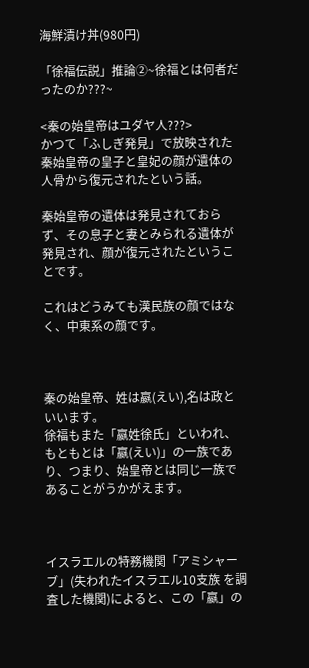海鮮漬け丼(980円)

「徐福伝説」推論②~徐福とは何者だったのか???~

<秦の始皇帝はユダヤ人???>
かつて「ふしぎ発見」で放映された秦始皇帝の皇子と皇妃の顔が遺体の人骨から復元されたという話。

秦始皇帝の遺体は発見されておらず、その息子と妻とみられる遺体が発見され、顔が復元されたということです。

これはどうみても漢民族の顔ではなく、中東系の顔です。



秦の始皇帝、姓は嬴(えい),名は政といいます。
徐福もまた「嬴姓徐氏」といわれ、もともとは「嬴(えい)」の一族であり、つまり、始皇帝とは同じ一族であることがうかがえます。



イスラエルの特務機関「アミシャーブ」(失われたイスラエル10支族 を調査した機関)によると、この「嬴」の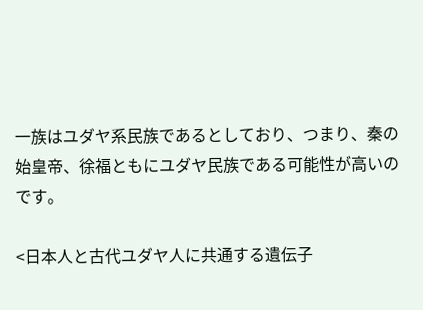一族はユダヤ系民族であるとしており、つまり、秦の始皇帝、徐福ともにユダヤ民族である可能性が高いのです。

<日本人と古代ユダヤ人に共通する遺伝子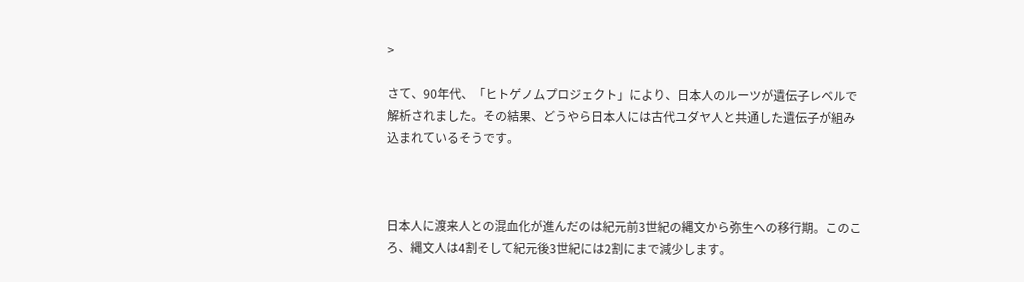>

さて、90年代、「ヒトゲノムプロジェクト」により、日本人のルーツが遺伝子レベルで解析されました。その結果、どうやら日本人には古代ユダヤ人と共通した遺伝子が組み込まれているそうです。



日本人に渡来人との混血化が進んだのは紀元前3世紀の縄文から弥生への移行期。このころ、縄文人は4割そして紀元後3世紀には2割にまで減少します。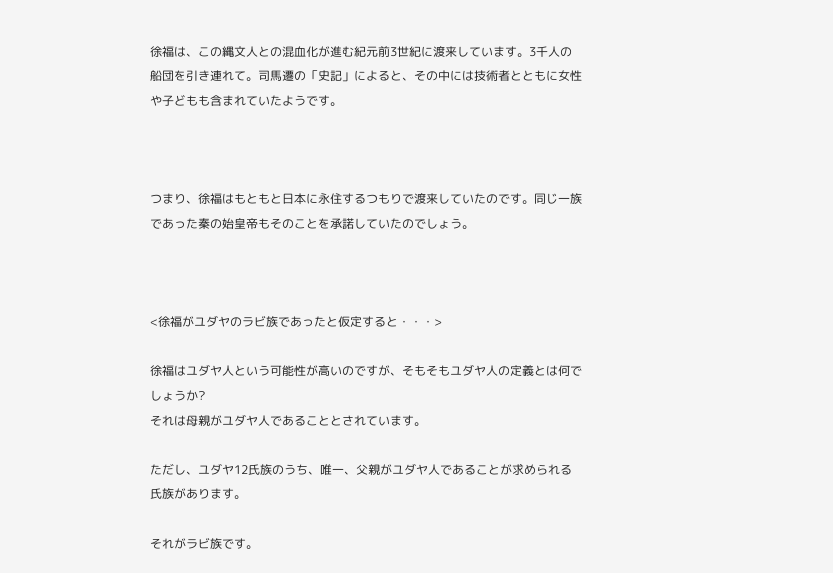徐福は、この縄文人との混血化が進む紀元前3世紀に渡来しています。3千人の船団を引き連れて。司馬遷の「史記」によると、その中には技術者とともに女性や子どもも含まれていたようです。



つまり、徐福はもともと日本に永住するつもりで渡来していたのです。同じ一族であった秦の始皇帝もそのことを承諾していたのでしょう。



<徐福がユダヤのラビ族であったと仮定すると・・・>

徐福はユダヤ人という可能性が高いのですが、そもそもユダヤ人の定義とは何でしょうか?
それは母親がユダヤ人であることとされています。

ただし、ユダヤ12氏族のうち、唯一、父親がユダヤ人であることが求められる氏族があります。

それがラビ族です。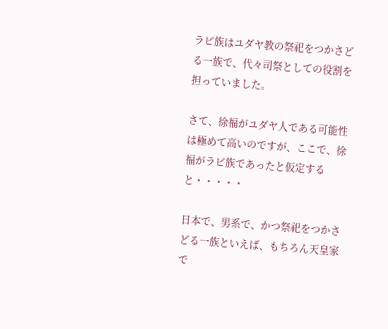ラビ族はユダヤ教の祭祀をつかさどる一族で、代々司祭としての役割を担っていました。

さて、徐福がユダヤ人である可能性は極めて高いのですが、ここで、徐福がラビ族であったと仮定すると・・・・・

日本で、男系で、かつ祭祀をつかさどる一族といえば、もちろん天皇家で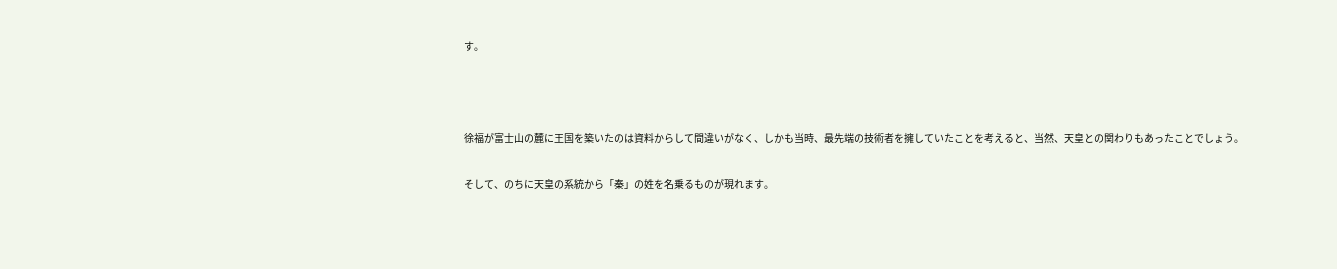す。



徐福が富士山の麓に王国を築いたのは資料からして間違いがなく、しかも当時、最先端の技術者を擁していたことを考えると、当然、天皇との関わりもあったことでしょう。

そして、のちに天皇の系統から「秦」の姓を名乗るものが現れます。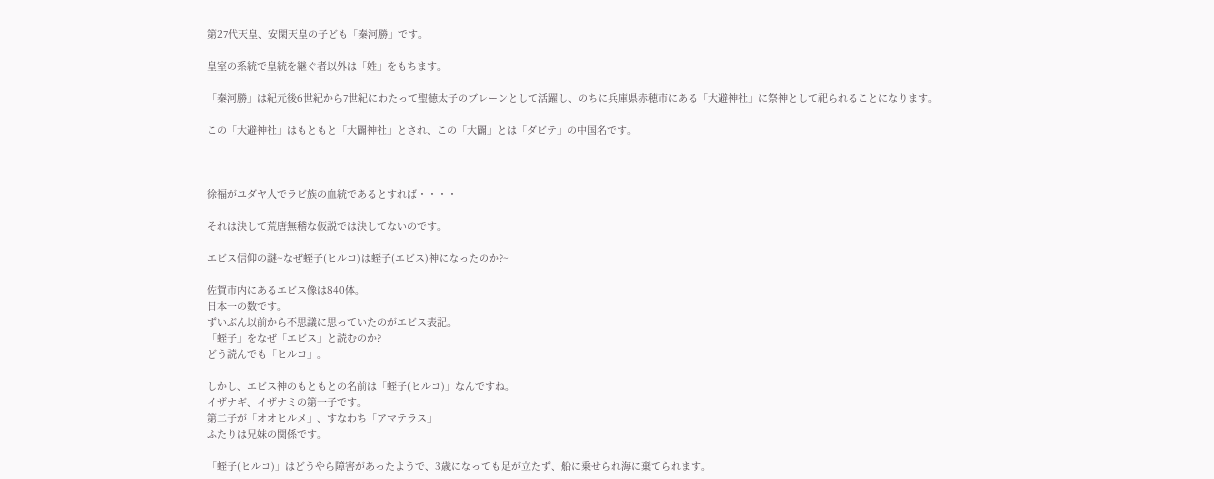第27代天皇、安閑天皇の子ども「秦河勝」です。

皇室の系統で皇統を継ぐ者以外は「姓」をもちます。

「秦河勝」は紀元後6世紀から7世紀にわたって聖徳太子のブレーンとして活躍し、のちに兵庫県赤穂市にある「大避神社」に祭神として祀られることになります。

この「大避神社」はもともと「大闢神社」とされ、この「大闢」とは「ダビテ」の中国名です。



徐福がユダヤ人でラビ族の血統であるとすれば・・・・

それは決して荒唐無稽な仮説では決してないのです。

エビス信仰の謎~なぜ蛭子(ヒルコ)は蛭子(エビス)神になったのか?~

佐賀市内にあるエビス像は840体。
日本一の数です。
ずいぶん以前から不思議に思っていたのがエビス表記。
「蛭子」をなぜ「エビス」と読むのか?
どう読んでも「ヒルコ」。

しかし、エビス神のもともとの名前は「蛭子(ヒルコ)」なんですね。
イザナギ、イザナミの第一子です。
第二子が「オオヒルメ」、すなわち「アマテラス」
ふたりは兄妹の関係です。

「蛭子(ヒルコ)」はどうやら障害があったようで、3歳になっても足が立たず、船に乗せられ海に棄てられます。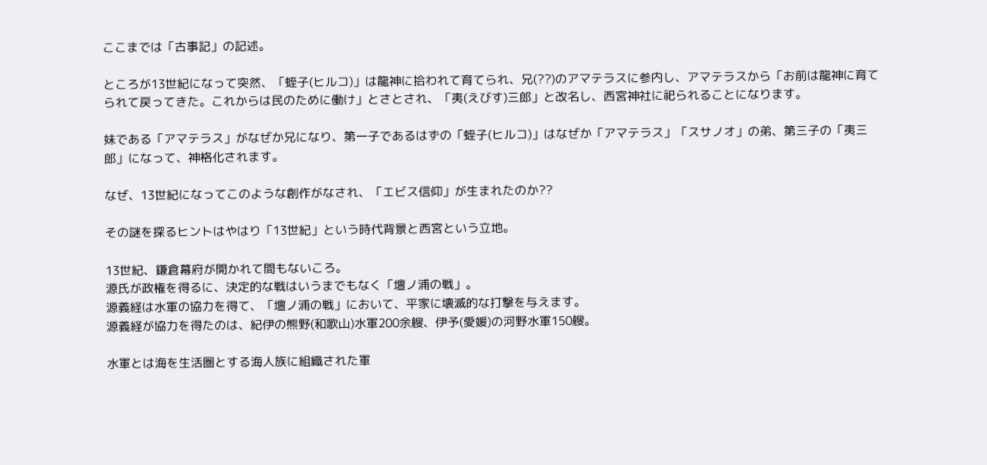ここまでは「古事記」の記述。

ところが13世紀になって突然、「蛭子(ヒルコ)」は龍神に拾われて育てられ、兄(??)のアマテラスに参内し、アマテラスから「お前は龍神に育てられて戻ってきた。これからは民のために働け」とさとされ、「夷(えびす)三郎」と改名し、西宮神社に祀られることになります。

妹である「アマテラス」がなぜか兄になり、第一子であるはずの「蛭子(ヒルコ)」はなぜか「アマテラス」「スサノオ」の弟、第三子の「夷三郎」になって、神格化されます。

なぜ、13世紀になってこのような創作がなされ、「エビス信仰」が生まれたのか??

その謎を探るヒントはやはり「13世紀」という時代背景と西宮という立地。

13世紀、鎌倉幕府が開かれて間もないころ。
源氏が政権を得るに、決定的な戦はいうまでもなく「壇ノ浦の戦」。
源義経は水軍の協力を得て、「壇ノ浦の戦」において、平家に壊滅的な打撃を与えます。
源義経が協力を得たのは、紀伊の熊野(和歌山)水軍200余艘、伊予(愛媛)の河野水軍150艘。

水軍とは海を生活圏とする海人族に組織された軍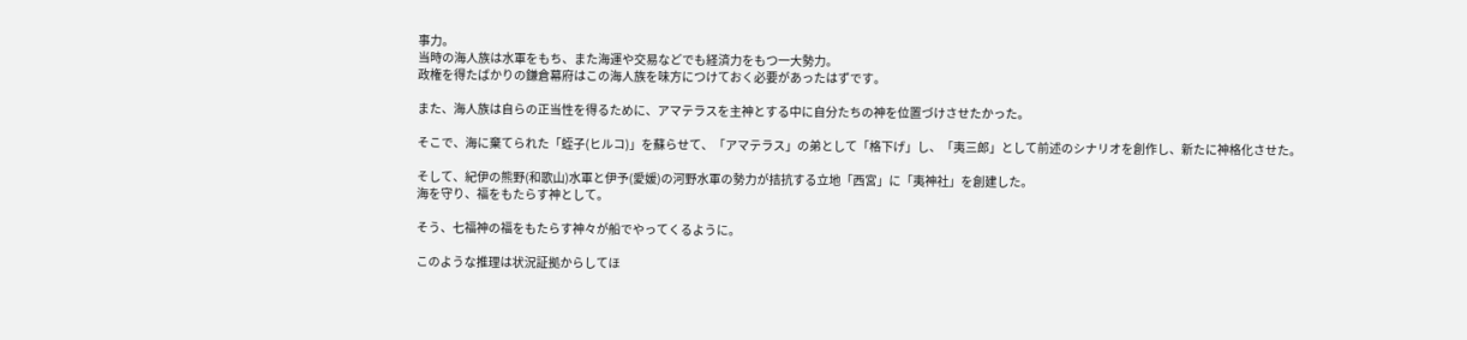事力。
当時の海人族は水軍をもち、また海運や交易などでも経済力をもつ一大勢力。
政権を得たばかりの鎌倉幕府はこの海人族を味方につけておく必要があったはずです。

また、海人族は自らの正当性を得るために、アマテラスを主神とする中に自分たちの神を位置づけさせたかった。

そこで、海に棄てられた「蛭子(ヒルコ)」を蘇らせて、「アマテラス」の弟として「格下げ」し、「夷三郎」として前述のシナリオを創作し、新たに神格化させた。

そして、紀伊の熊野(和歌山)水軍と伊予(愛媛)の河野水軍の勢力が拮抗する立地「西宮」に「夷神社」を創建した。
海を守り、福をもたらす神として。

そう、七福神の福をもたらす神々が船でやってくるように。

このような推理は状況証拠からしてほ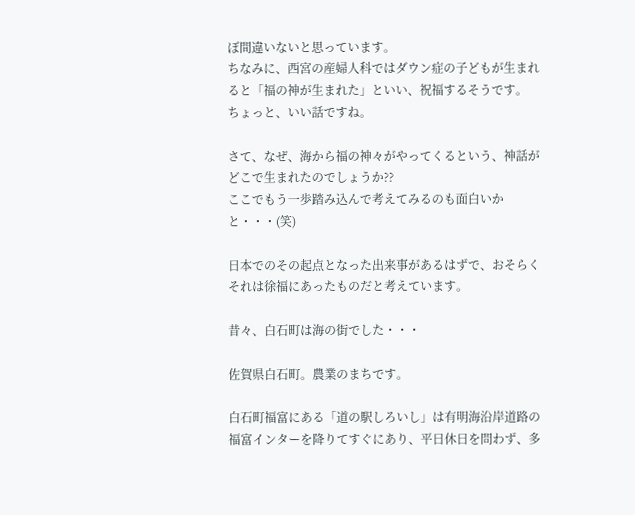ぼ間違いないと思っています。
ちなみに、西宮の産婦人科ではダウン症の子どもが生まれると「福の神が生まれた」といい、祝福するそうです。
ちょっと、いい話ですね。

さて、なぜ、海から福の神々がやってくるという、神話がどこで生まれたのでしょうか??
ここでもう一歩踏み込んで考えてみるのも面白いかと・・・(笑)

日本でのその起点となった出来事があるはずで、おそらくそれは徐福にあったものだと考えています。

昔々、白石町は海の街でした・・・

佐賀県白石町。農業のまちです。

白石町福富にある「道の駅しろいし」は有明海沿岸道路の福富インターを降りてすぐにあり、平日休日を問わず、多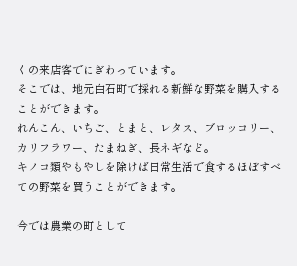くの来店客でにぎわっています。
そこでは、地元白石町で採れる新鮮な野菜を購入することができます。
れんこん、いちご、とまと、レタス、ブロッコリー、カリフラワー、たまねぎ、長ネギなど。
キノコ類やもやしを除けば日常生活で食するほぼすべての野菜を買うことができます。

今では農業の町として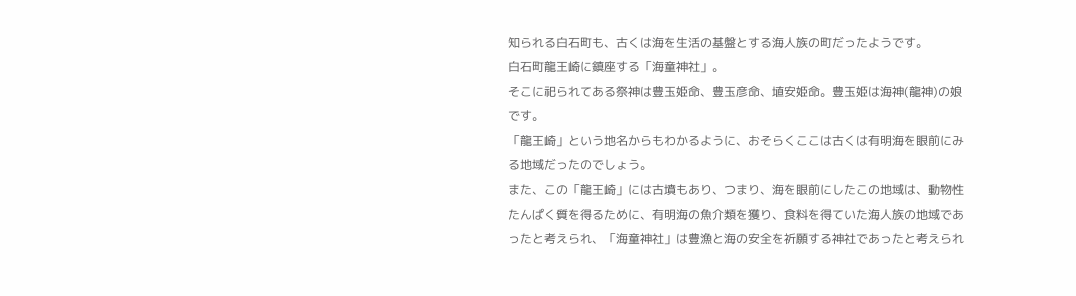知られる白石町も、古くは海を生活の基盤とする海人族の町だったようです。
白石町龍王崎に鎮座する「海童神社」。
そこに祀られてある祭神は豊玉姫命、豊玉彦命、埴安姫命。豊玉姫は海神(龍神)の娘です。
「龍王崎」という地名からもわかるように、おそらくここは古くは有明海を眼前にみる地域だったのでしょう。
また、この「龍王崎」には古墳もあり、つまり、海を眼前にしたこの地域は、動物性たんぱく質を得るために、有明海の魚介類を獲り、食料を得ていた海人族の地域であったと考えられ、「海童神社」は豊漁と海の安全を祈願する神社であったと考えられ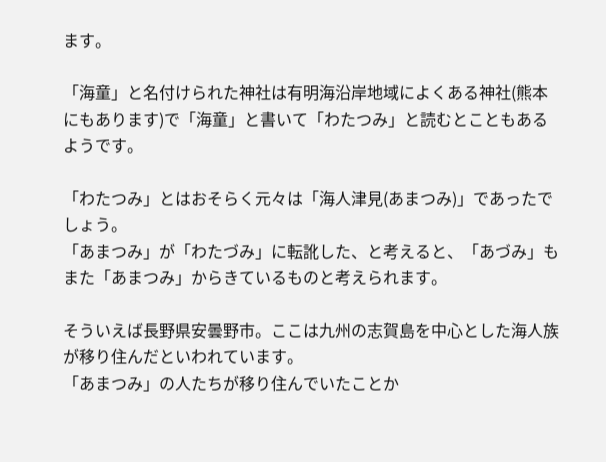ます。

「海童」と名付けられた神社は有明海沿岸地域によくある神社(熊本にもあります)で「海童」と書いて「わたつみ」と読むとこともあるようです。

「わたつみ」とはおそらく元々は「海人津見(あまつみ)」であったでしょう。
「あまつみ」が「わたづみ」に転訛した、と考えると、「あづみ」もまた「あまつみ」からきているものと考えられます。

そういえば長野県安曇野市。ここは九州の志賀島を中心とした海人族が移り住んだといわれています。
「あまつみ」の人たちが移り住んでいたことか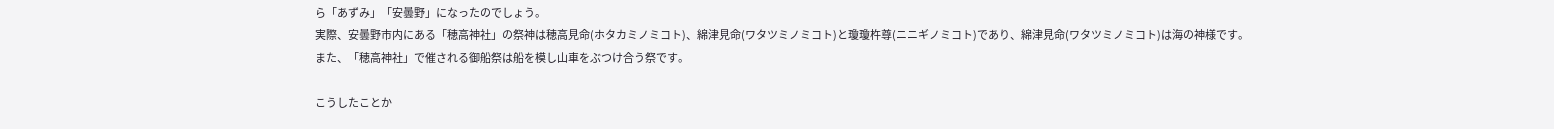ら「あずみ」「安曇野」になったのでしょう。
実際、安曇野市内にある「穂高神社」の祭神は穂高見命(ホタカミノミコト)、綿津見命(ワタツミノミコト)と瓊瓊杵尊(ニニギノミコト)であり、綿津見命(ワタツミノミコト)は海の神様です。
また、「穂高神社」で催される御船祭は船を模し山車をぶつけ合う祭です。

こうしたことか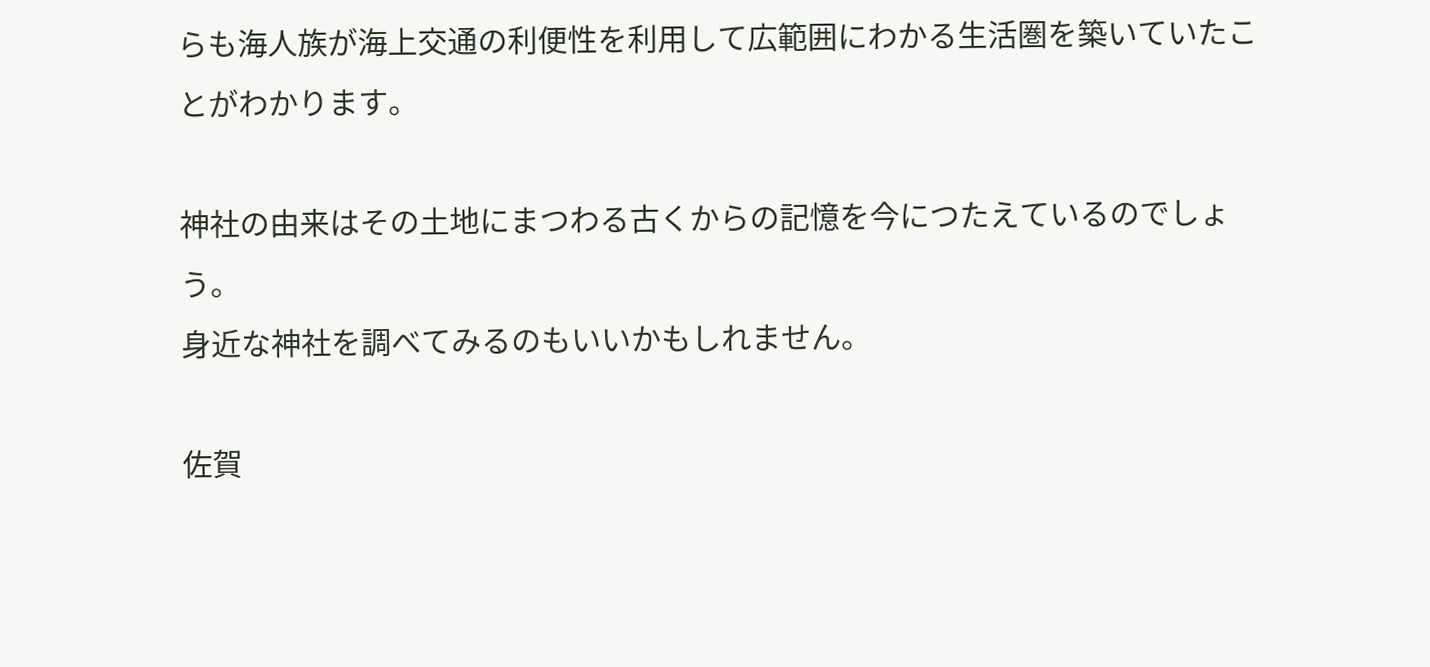らも海人族が海上交通の利便性を利用して広範囲にわかる生活圏を築いていたことがわかります。

神社の由来はその土地にまつわる古くからの記憶を今につたえているのでしょう。
身近な神社を調べてみるのもいいかもしれません。

佐賀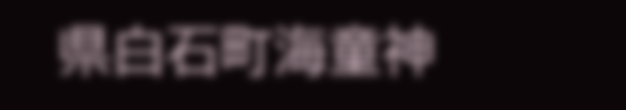県白石町海童神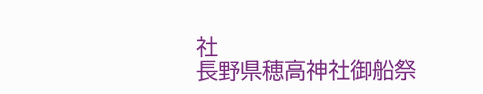社
長野県穂高神社御船祭